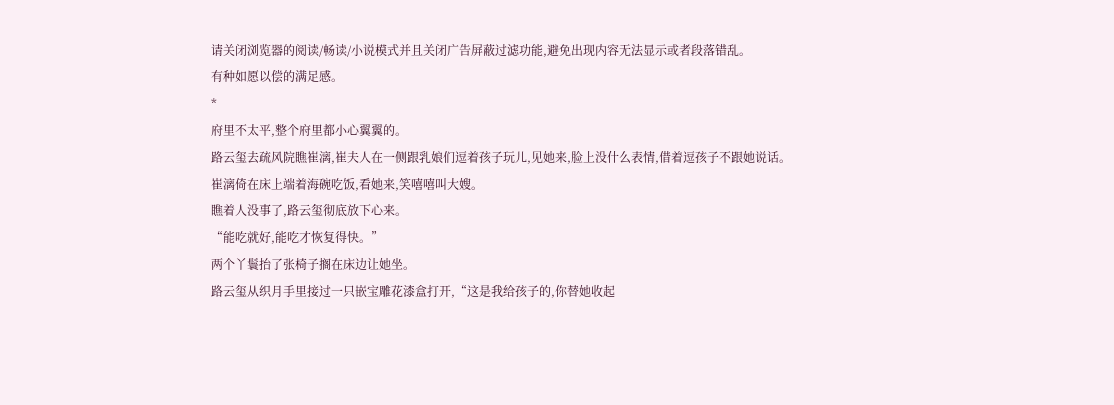请关闭浏览器的阅读/畅读/小说模式并且关闭广告屏蔽过滤功能,避免出现内容无法显示或者段落错乱。
有种如愿以偿的满足感。
*
府里不太平,整个府里都小心翼翼的。
路云玺去疏风院瞧崔漓,崔夫人在一侧跟乳娘们逗着孩子玩儿,见她来,脸上没什么表情,借着逗孩子不跟她说话。
崔漓倚在床上端着海碗吃饭,看她来,笑嘻嘻叫大嫂。
瞧着人没事了,路云玺彻底放下心来。
“能吃就好,能吃才恢复得快。”
两个丫鬟抬了张椅子搁在床边让她坐。
路云玺从织月手里接过一只嵌宝雕花漆盒打开,“这是我给孩子的,你替她收起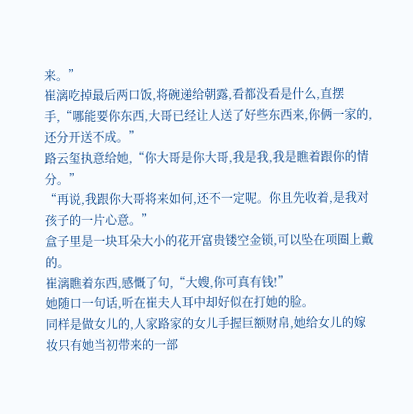来。”
崔漓吃掉最后两口饭,将碗递给朝露,看都没看是什么,直摆手,“哪能要你东西,大哥已经让人送了好些东西来,你俩一家的,还分开送不成。”
路云玺执意给她,“你大哥是你大哥,我是我,我是瞧着跟你的情分。”
“再说,我跟你大哥将来如何,还不一定呢。你且先收着,是我对孩子的一片心意。”
盒子里是一块耳朵大小的花开富贵镂空金锁,可以坠在项圈上戴的。
崔漓瞧着东西,感慨了句,“大嫂,你可真有钱!”
她随口一句话,听在崔夫人耳中却好似在打她的脸。
同样是做女儿的,人家路家的女儿手握巨额财帛,她给女儿的嫁妆只有她当初带来的一部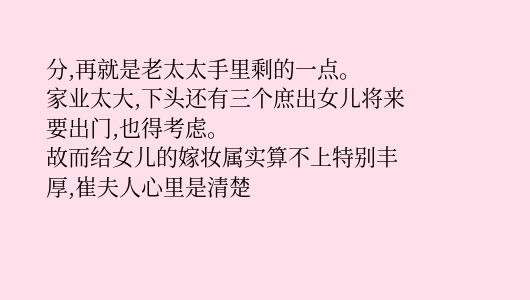分,再就是老太太手里剩的一点。
家业太大,下头还有三个庶出女儿将来要出门,也得考虑。
故而给女儿的嫁妆属实算不上特别丰厚,崔夫人心里是清楚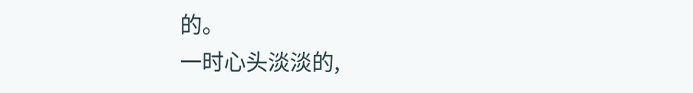的。
一时心头淡淡的,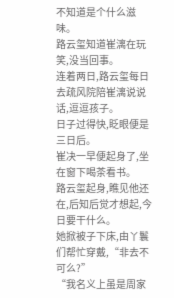不知道是个什么滋味。
路云玺知道崔漓在玩笑,没当回事。
连着两日,路云玺每日去疏风院陪崔漓说说话,逗逗孩子。
日子过得快,眨眼便是三日后。
崔决一早便起身了,坐在窗下喝茶看书。
路云玺起身,瞧见他还在,后知后觉才想起,今日要干什么。
她掀被子下床,由丫鬟们帮忙穿戴,“非去不可么?”
“我名义上虽是周家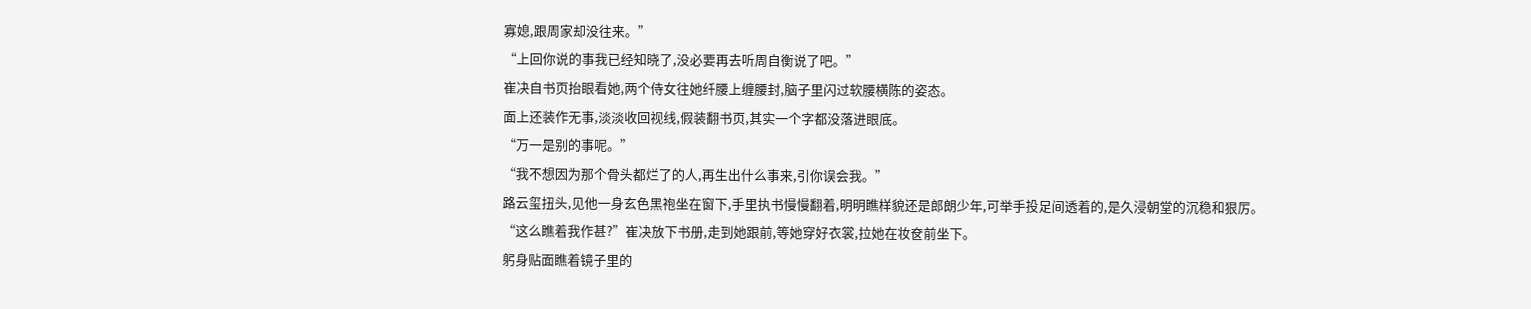寡媳,跟周家却没往来。”
“上回你说的事我已经知晓了,没必要再去听周自衡说了吧。”
崔决自书页抬眼看她,两个侍女往她纤腰上缠腰封,脑子里闪过软腰横陈的姿态。
面上还装作无事,淡淡收回视线,假装翻书页,其实一个字都没落进眼底。
“万一是别的事呢。”
“我不想因为那个骨头都烂了的人,再生出什么事来,引你误会我。”
路云玺扭头,见他一身玄色黑袍坐在窗下,手里执书慢慢翻着,明明瞧样貌还是郎朗少年,可举手投足间透着的,是久浸朝堂的沉稳和狠厉。
“这么瞧着我作甚?”崔决放下书册,走到她跟前,等她穿好衣裳,拉她在妆奁前坐下。
躬身贴面瞧着镜子里的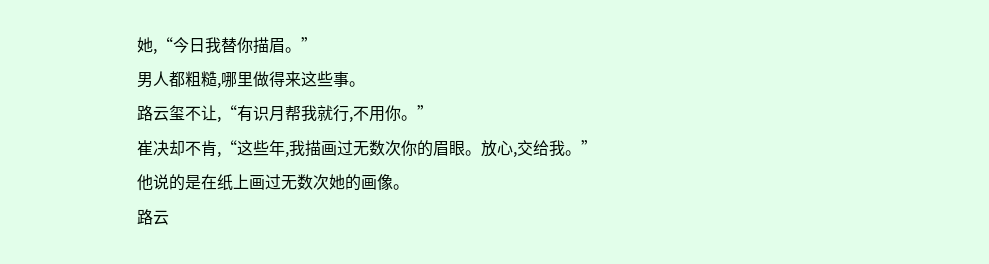她,“今日我替你描眉。”
男人都粗糙,哪里做得来这些事。
路云玺不让,“有识月帮我就行,不用你。”
崔决却不肯,“这些年,我描画过无数次你的眉眼。放心,交给我。”
他说的是在纸上画过无数次她的画像。
路云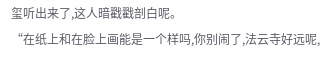玺听出来了,这人暗戳戳剖白呢。
“在纸上和在脸上画能是一个样吗,你别闹了,法云寺好远呢,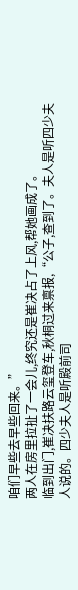咱们早些去早些回来。”
两人在房里拉扯了一会儿,终究还是崔决占了上风,帮她画成了。
临到出门,崔决扶路云玺登车,秋桐过来禀报,“公子,查到了。夫人是听四少夫人说的。四少夫人是听殿前司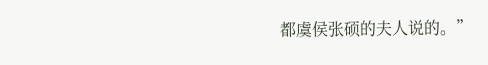都虞侯张硕的夫人说的。”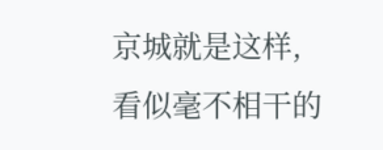京城就是这样,看似毫不相干的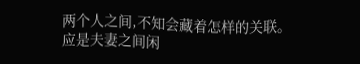两个人之间,不知会藏着怎样的关联。
应是夫妻之间闲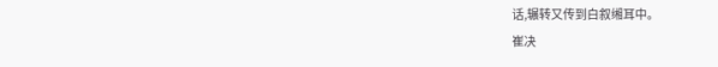话,辗转又传到白叙缃耳中。
崔决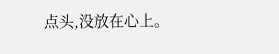点头,没放在心上。